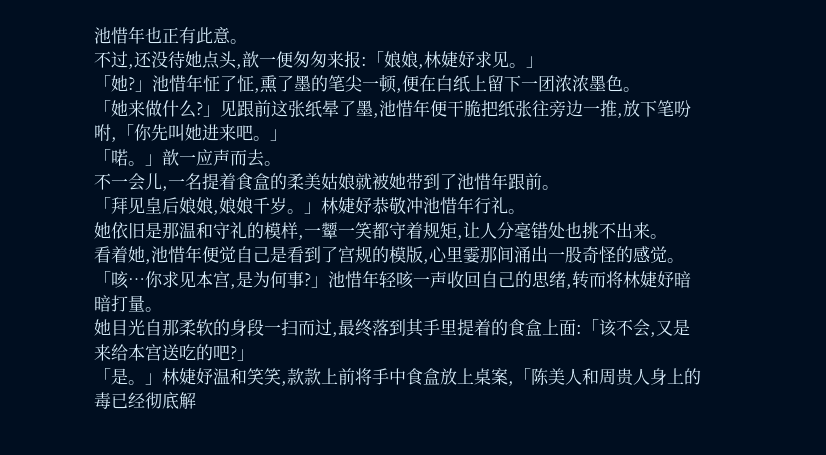池惜年也正有此意。
不过,还没待她点头,歆一便匆匆来报:「娘娘,林婕妤求见。」
「她?」池惜年怔了怔,熏了墨的笔尖一顿,便在白纸上留下一团浓浓墨色。
「她来做什么?」见跟前这张纸晕了墨,池惜年便干脆把纸张往旁边一推,放下笔吩咐,「你先叫她进来吧。」
「喏。」歆一应声而去。
不一会儿,一名提着食盒的柔美姑娘就被她带到了池惜年跟前。
「拜见皇后娘娘,娘娘千岁。」林婕妤恭敬冲池惜年行礼。
她依旧是那温和守礼的模样,一颦一笑都守着规矩,让人分毫错处也挑不出来。
看着她,池惜年便觉自己是看到了宫规的模版,心里霎那间涌出一股奇怪的感觉。
「咳…你求见本宫,是为何事?」池惜年轻咳一声收回自己的思绪,转而将林婕妤暗暗打量。
她目光自那柔软的身段一扫而过,最终落到其手里提着的食盒上面:「该不会,又是来给本宫送吃的吧?」
「是。」林婕妤温和笑笑,款款上前将手中食盒放上桌案,「陈美人和周贵人身上的毒已经彻底解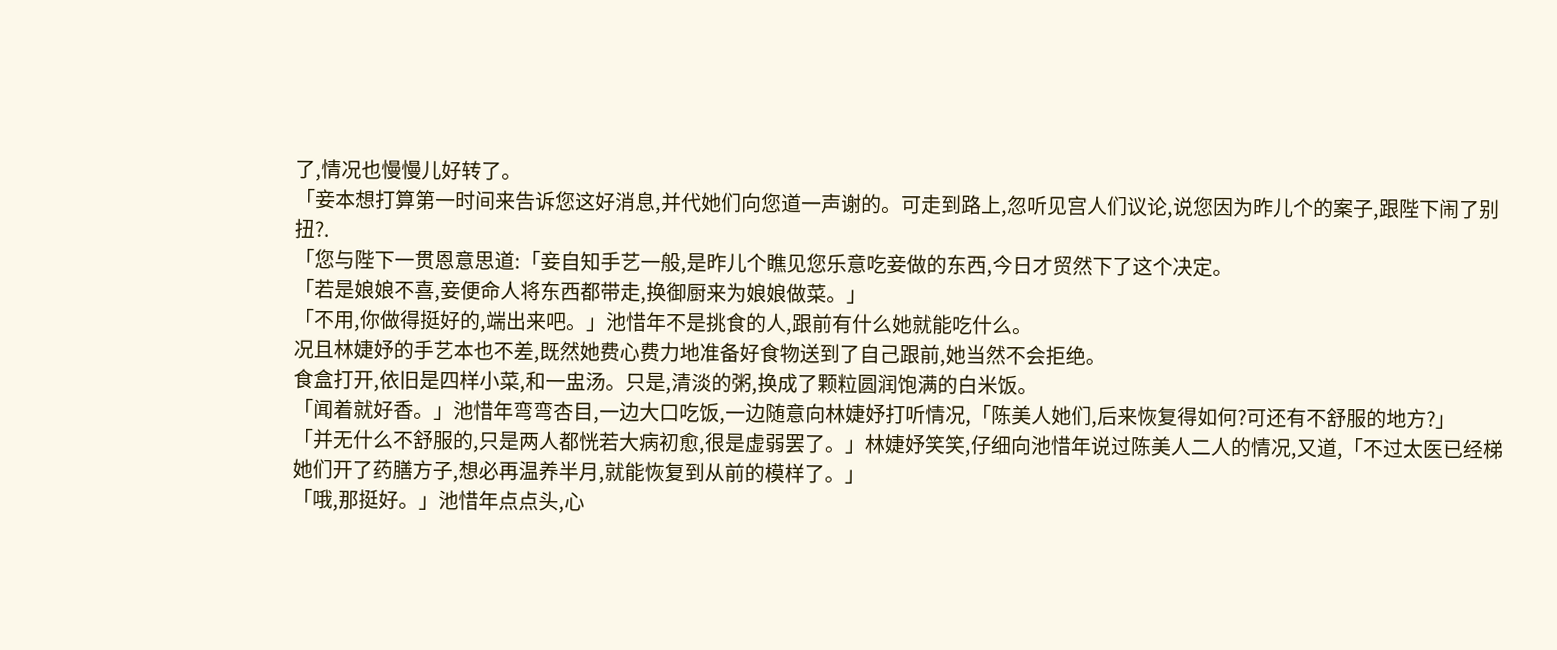了,情况也慢慢儿好转了。
「妾本想打算第一时间来告诉您这好消息,并代她们向您道一声谢的。可走到路上,忽听见宫人们议论,说您因为昨儿个的案子,跟陛下闹了别扭?.
「您与陛下一贯恩意思道:「妾自知手艺一般,是昨儿个瞧见您乐意吃妾做的东西,今日才贸然下了这个决定。
「若是娘娘不喜,妾便命人将东西都带走,换御厨来为娘娘做菜。」
「不用,你做得挺好的,端出来吧。」池惜年不是挑食的人,跟前有什么她就能吃什么。
况且林婕妤的手艺本也不差,既然她费心费力地准备好食物送到了自己跟前,她当然不会拒绝。
食盒打开,依旧是四样小菜,和一盅汤。只是,清淡的粥,换成了颗粒圆润饱满的白米饭。
「闻着就好香。」池惜年弯弯杏目,一边大口吃饭,一边随意向林婕妤打听情况,「陈美人她们,后来恢复得如何?可还有不舒服的地方?」
「并无什么不舒服的,只是两人都恍若大病初愈,很是虚弱罢了。」林婕妤笑笑,仔细向池惜年说过陈美人二人的情况,又道,「不过太医已经梯她们开了药膳方子,想必再温养半月,就能恢复到从前的模样了。」
「哦,那挺好。」池惜年点点头,心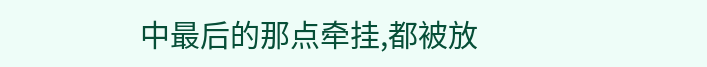中最后的那点牵挂,都被放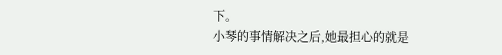下。
小琴的事情解决之后,她最担心的就是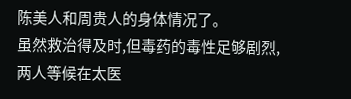陈美人和周贵人的身体情况了。
虽然救治得及时,但毒药的毒性足够剧烈,两人等候在太医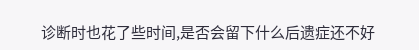诊断时也花了些时间,是否会留下什么后遗症还不好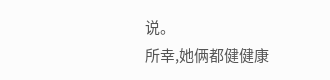说。
所幸,她俩都健健康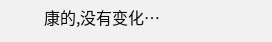康的,没有变化…